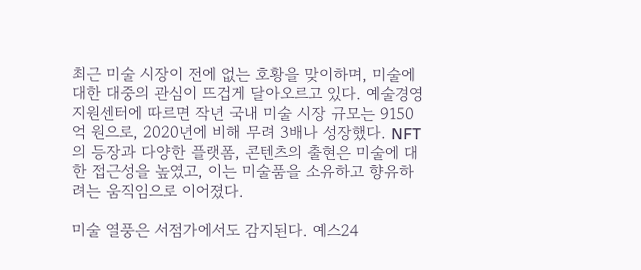최근 미술 시장이 전에 없는 호황을 맞이하며, 미술에 대한 대중의 관심이 뜨겁게 달아오르고 있다. 예술경영지원센터에 따르면 작년 국내 미술 시장 규모는 9150억 원으로, 2020년에 비해 무려 3배나 성장했다. NFT의 등장과 다양한 플랫폼, 콘텐츠의 출현은 미술에 대한 접근성을 높였고, 이는 미술품을 소유하고 향유하려는 움직임으로 이어졌다.

미술 열풍은 서점가에서도 감지된다. 예스24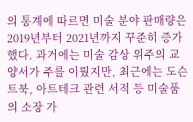의 통계에 따르면 미술 분야 판매량은 2019년부터 2021년까지 꾸준히 증가했다. 과거에는 미술 감상 위주의 교양서가 주를 이뤘지만, 최근에는 도슨트북, 아트테크 관련 서적 등 미술품의 소장 가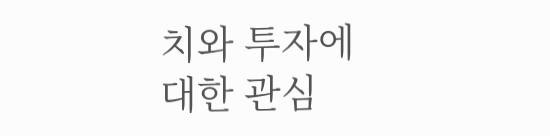치와 투자에 대한 관심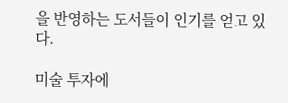을 반영하는 도서들이 인기를 얻고 있다.

미술 투자에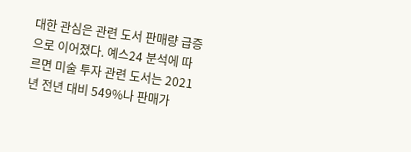대한 관심은 관련 도서 판매량 급증으로 이어졌다. 예스24 분석에 따르면 미술 투자 관련 도서는 2021년 전년 대비 549%나 판매가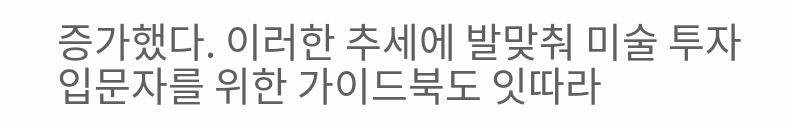증가했다. 이러한 추세에 발맞춰 미술 투자 입문자를 위한 가이드북도 잇따라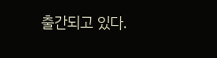출간되고 있다.